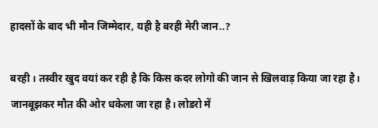हादसों के बाद भी मौन जिम्मेदार, यही है बरही मेरी जान..?

बरही। तस्वीर खुद वयां कर रही है कि किस कदर लोगो की जान से खिलवाड़ किया जा रहा है। जानबूझकर मौत की ओर धकेला जा रहा है। लोडरो में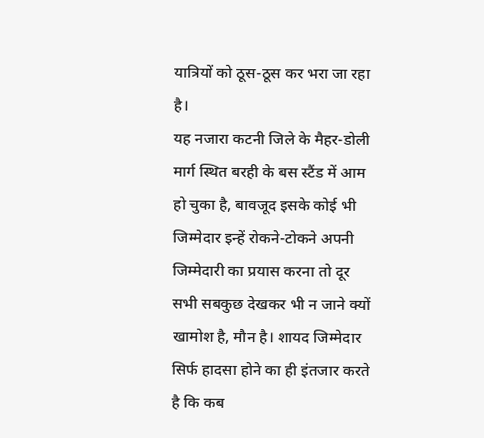यात्रियों को ठूस-ठूस कर भरा जा रहा है।
यह नजारा कटनी जिले के मैहर-डोली मार्ग स्थित बरही के बस स्टैंड में आम हो चुका है, बावजूद इसके कोई भी जिम्मेदार इन्हें रोकने-टोकने अपनी जिम्मेदारी का प्रयास करना तो दूर सभी सबकुछ देखकर भी न जाने क्यों खामोश है, मौन है। शायद जिम्मेदार सिर्फ हादसा होने का ही इंतजार करते है कि कब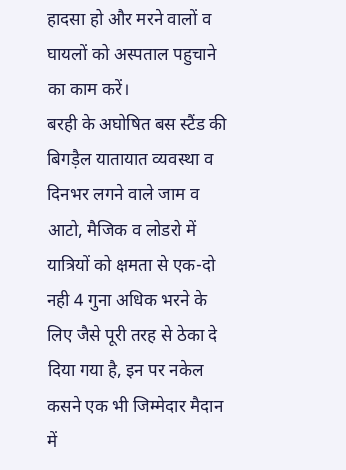हादसा हो और मरने वालों व घायलों को अस्पताल पहुचाने का काम करें।
बरही के अघोषित बस स्टैंड की बिगड़ैल यातायात व्यवस्था व दिनभर लगने वाले जाम व आटो, मैजिक व लोडरो में यात्रियों को क्षमता से एक-दो नही 4 गुना अधिक भरने के लिए जैसे पूरी तरह से ठेका दे दिया गया है, इन पर नकेल कसने एक भी जिम्मेदार मैदान में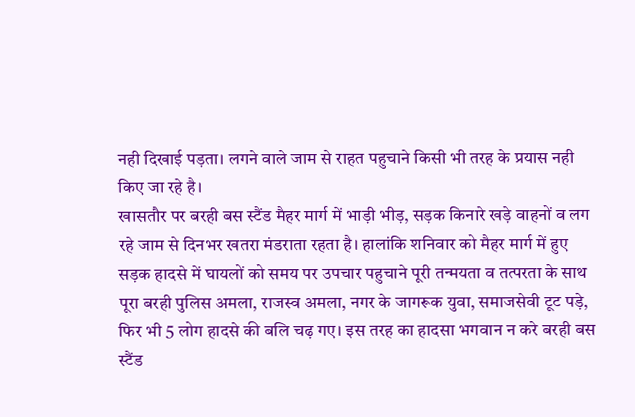नही दिखाई पड़ता। लगने वाले जाम से राहत पहुचाने किसी भी तरह के प्रयास नही किए जा रहे है।
खासतौर पर बरही बस स्टैंड मैहर मार्ग में भाड़ी भीड़, सड़क किनारे खड़े वाहनों व लग रहे जाम से दिनभर खतरा मंडराता रहता है। हालांकि शनिवार को मैहर मार्ग में हुए सड़क हादसे में घायलों को समय पर उपचार पहुचाने पूरी तन्मयता व तत्परता के साथ पूरा बरही पुलिस अमला, राजस्व अमला, नगर के जागरूक युवा, समाजसेवी टूट पड़े, फिर भी 5 लोग हादसे की बलि चढ़ गए। इस तरह का हादसा भगवान न करे बरही बस स्टैंड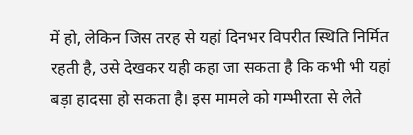में हो, लेकिन जिस तरह से यहां दिनभर विपरीत स्थिति निर्मित रहती है, उसे देखकर यही कहा जा सकता है कि कभी भी यहां बड़ा हादसा हो सकता है। इस मामले को गम्भीरता से लेते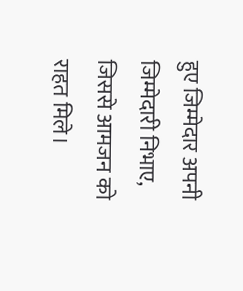हुए जिम्मेदार अपनी जिम्मेदारी निभाए, जिससे आमजन को राहत मिले।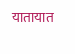यातायात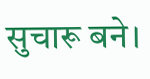सुचारू बने।